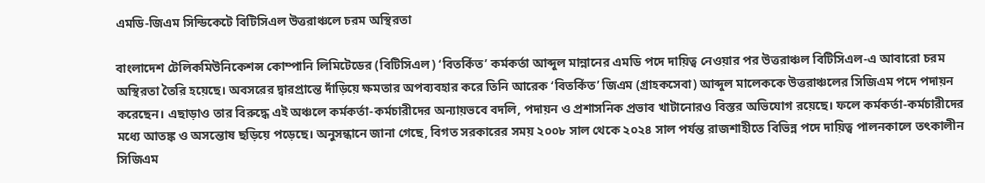এমডি-জিএম সিন্ডিকেটে বিটিসিএল উত্তরাঞ্চলে চরম অস্থিরতা

বাংলাদেশ টেলিকমিউনিকেশন্স কোম্পানি লিমিটেডের (বিটিসিএল) ‘বিতর্কিত’ কর্মকর্তা আব্দুল মান্নানের এমডি পদে দায়িত্ব নেওয়ার পর উত্তরাঞ্চল বিটিসিএল-এ আবারো চরম অস্থিরতা তৈরি হয়েছে। অবসরের দ্বারপ্রান্তে দাঁড়িয়ে ক্ষমতার অপব্যবহার করে তিনি আরেক ‘বিতর্কিত’ জিএম (গ্রাহকসেবা) আব্দুল মালেককে উত্তরাঞ্চলের সিজিএম পদে পদায়ন করেছেন। এছাড়াও তার বিরুদ্ধে এই অঞ্চলে কর্মকর্তা-কর্মচারীদের অন্যায়ভবে বদলি, পদায়ন ও প্রশাসনিক প্রভাব খাটানোরও বিস্তর অভিযোগ রয়েছে। ফলে কর্মকর্তা-কর্মচারীদের মধ্যে আতঙ্ক ও অসন্তোষ ছড়িয়ে পড়েছে। অনুসন্ধানে জানা গেছে, বিগত সরকারের সময় ২০০৮ সাল থেকে ২০২৪ সাল পর্যন্ত রাজশাহীতে বিভিন্ন পদে দায়িত্ব পালনকালে তৎকালীন সিজিএম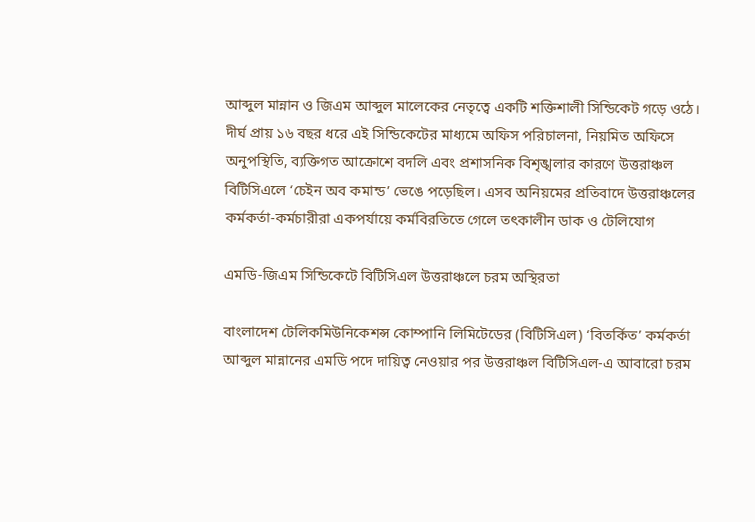আব্দুল মান্নান ও জিএম আব্দুল মালেকের নেতৃত্বে একটি শক্তিশালী সিন্ডিকেট গড়ে ওঠে। দীর্ঘ প্রায় ১৬ বছর ধরে এই সিন্ডিকেটের মাধ্যমে অফিস পরিচালনা, নিয়মিত অফিসে অনুপস্থিতি, ব্যক্তিগত আক্রোশে বদলি এবং প্রশাসনিক বিশৃঙ্খলার কারণে উত্তরাঞ্চল বিটিসিএলে ‘চেইন অব কমান্ড’ ভেঙে পড়েছিল। এসব অনিয়মের প্রতিবাদে উত্তরাঞ্চলের কর্মকর্তা-কর্মচারীরা একপর্যায়ে কর্মবিরতিতে গেলে তৎকালীন ডাক ও টেলিযোগ

এমডি-জিএম সিন্ডিকেটে বিটিসিএল উত্তরাঞ্চলে চরম অস্থিরতা

বাংলাদেশ টেলিকমিউনিকেশন্স কোম্পানি লিমিটেডের (বিটিসিএল) ‘বিতর্কিত’ কর্মকর্তা আব্দুল মান্নানের এমডি পদে দায়িত্ব নেওয়ার পর উত্তরাঞ্চল বিটিসিএল-এ আবারো চরম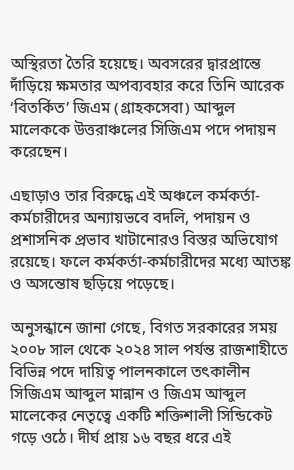অস্থিরতা তৈরি হয়েছে। অবসরের দ্বারপ্রান্তে দাঁড়িয়ে ক্ষমতার অপব্যবহার করে তিনি আরেক ‘বিতর্কিত’ জিএম (গ্রাহকসেবা) আব্দুল মালেককে উত্তরাঞ্চলের সিজিএম পদে পদায়ন করেছেন।

এছাড়াও তার বিরুদ্ধে এই অঞ্চলে কর্মকর্তা-কর্মচারীদের অন্যায়ভবে বদলি, পদায়ন ও প্রশাসনিক প্রভাব খাটানোরও বিস্তর অভিযোগ রয়েছে। ফলে কর্মকর্তা-কর্মচারীদের মধ্যে আতঙ্ক ও অসন্তোষ ছড়িয়ে পড়েছে।

অনুসন্ধানে জানা গেছে, বিগত সরকারের সময় ২০০৮ সাল থেকে ২০২৪ সাল পর্যন্ত রাজশাহীতে বিভিন্ন পদে দায়িত্ব পালনকালে তৎকালীন সিজিএম আব্দুল মান্নান ও জিএম আব্দুল মালেকের নেতৃত্বে একটি শক্তিশালী সিন্ডিকেট গড়ে ওঠে। দীর্ঘ প্রায় ১৬ বছর ধরে এই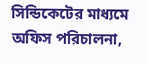সিন্ডিকেটের মাধ্যমে অফিস পরিচালনা,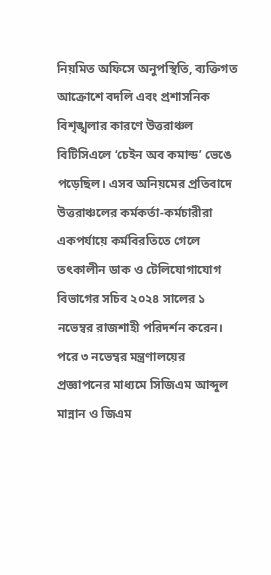নিয়মিত অফিসে অনুপস্থিতি, ব্যক্তিগত আক্রোশে বদলি এবং প্রশাসনিক বিশৃঙ্খলার কারণে উত্তরাঞ্চল বিটিসিএলে ‘চেইন অব কমান্ড’ ভেঙে পড়েছিল। এসব অনিয়মের প্রতিবাদে উত্তরাঞ্চলের কর্মকর্তা-কর্মচারীরা একপর্যায়ে কর্মবিরতিতে গেলে তৎকালীন ডাক ও টেলিযোগাযোগ বিভাগের সচিব ২০২৪ সালের ১ নভেম্বর রাজশাহী পরিদর্শন করেন। পরে ৩ নভেম্বর মন্ত্রণালয়ের প্রজ্ঞাপনের মাধ্যমে সিজিএম আব্দুল মান্নান ও জিএম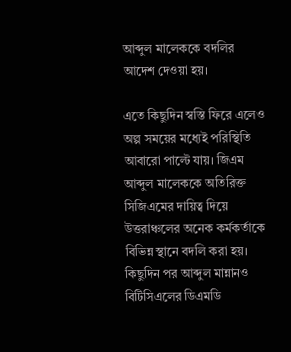আব্দুল মালেককে বদলির আদেশ দেওয়া হয়।

এতে কিছুদিন স্বস্তি ফিরে এলেও অল্প সময়ের মধ্যেই পরিস্থিতি আবারো পাল্টে যায়। জিএম আব্দুল মালেককে অতিরিক্ত সিজিএমের দায়িত্ব দিয়ে উত্তরাঞ্চলের অনেক কর্মকর্তাকে বিভিন্ন স্থানে বদলি করা হয়। কিছুদিন পর আব্দুল মান্নানও বিটিসিএলের ডিএমডি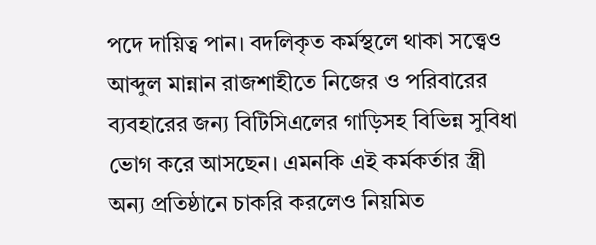পদে দায়িত্ব পান। বদলিকৃত কর্মস্থলে থাকা সত্ত্বেও আব্দুল মান্নান রাজশাহীতে নিজের ও পরিবারের ব্যবহারের জন্য বিটিসিএলের গাড়িসহ বিভিন্ন সুবিধা ভোগ করে আসছেন। এমনকি এই কর্মকর্তার স্ত্রী অন্য প্রতিষ্ঠানে চাকরি করলেও নিয়মিত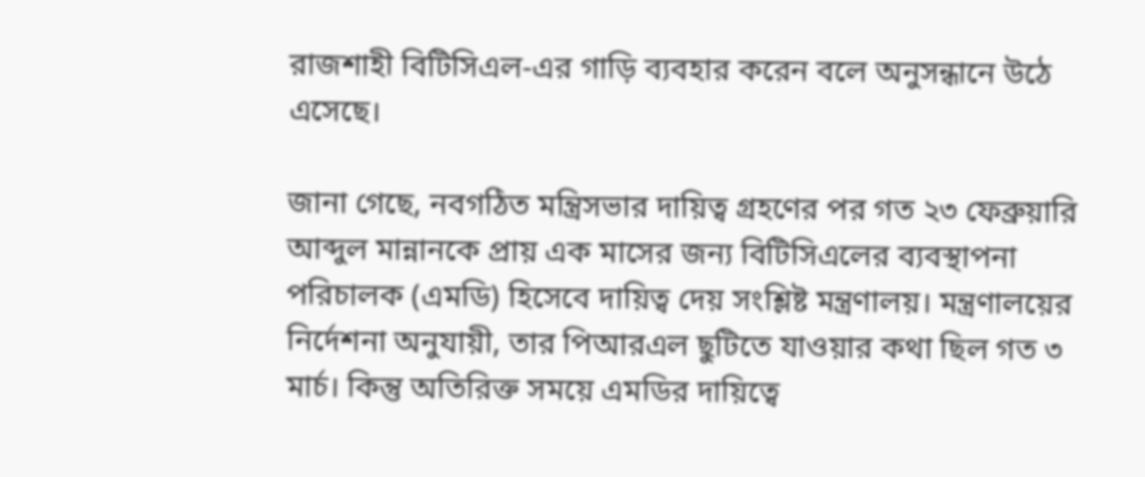রাজশাহী বিটিসিএল-এর গাড়ি ব্যবহার করেন বলে অনুসন্ধানে উঠে এসেছে।

জানা গেছে, নবগঠিত মন্ত্রিসভার দায়িত্ব গ্রহণের পর গত ২৩ ফেব্রুয়ারি আব্দুল মান্নানকে প্রায় এক মাসের জন্য বিটিসিএলের ব্যবস্থাপনা পরিচালক (এমডি) হিসেবে দায়িত্ব দেয় সংশ্লিষ্ট মন্ত্রণালয়। মন্ত্রণালয়ের নির্দেশনা অনুযায়ী, তার পিআরএল ছুটিতে যাওয়ার কথা ছিল গত ৩ মার্চ। কিন্তু অতিরিক্ত সময়ে এমডির দায়িত্বে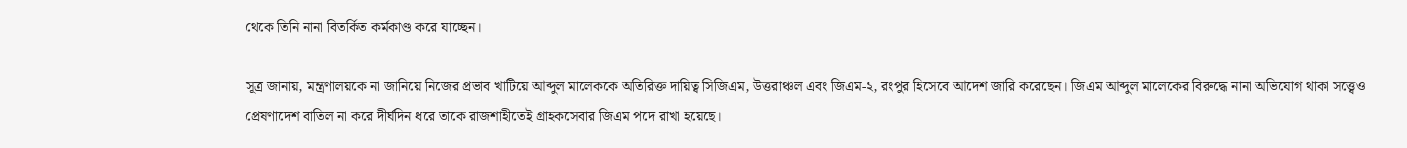থেকে তিনি নানা বিতর্কিত কর্মকাণ্ড করে যাচ্ছেন।

সূত্র জানায়, মন্ত্রণালয়কে না জানিয়ে নিজের প্রভাব খাটিয়ে আব্দুল মালেককে অতিরিক্ত দায়িত্ব সিজিএম, উত্তরাঞ্চল এবং জিএম-২, রংপুর হিসেবে আদেশ জারি করেছেন। জিএম আব্দুল মালেকের বিরুদ্ধে নানা অভিযোগ থাকা সত্ত্বেও প্রেষণাদেশ বাতিল না করে দীর্ঘদিন ধরে তাকে রাজশাহীতেই গ্রাহকসেবার জিএম পদে রাখা হয়েছে।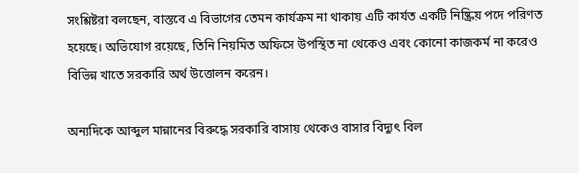সংশ্লিষ্টরা বলছেন, বাস্তবে এ বিভাগের তেমন কার্যক্রম না থাকায় এটি কার্যত একটি নিষ্ক্রিয় পদে পরিণত হয়েছে। অভিযোগ রয়েছে, তিনি নিয়মিত অফিসে উপস্থিত না থেকেও এবং কোনো কাজকর্ম না করেও বিভিন্ন খাতে সরকারি অর্থ উত্তোলন করেন।

অন্যদিকে আব্দুল মান্নানের বিরুদ্ধে সরকারি বাসায় থেকেও বাসার বিদ্যুৎ বিল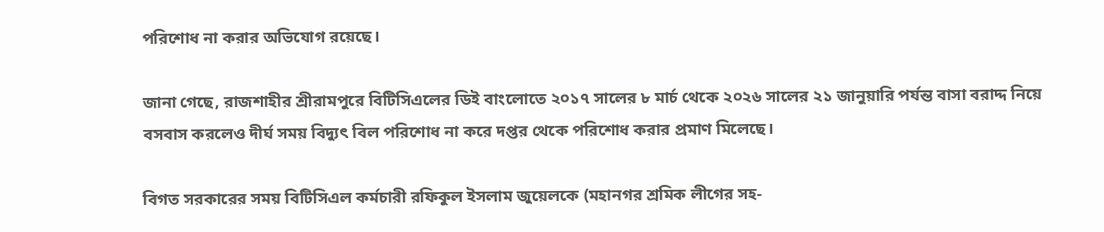পরিশোধ না করার অভিযোগ রয়েছে।

জানা গেছে, রাজশাহীর শ্রীরামপুরে বিটিসিএলের ডিই বাংলোতে ২০১৭ সালের ৮ মার্চ থেকে ২০২৬ সালের ২১ জানুয়ারি পর্যন্ত বাসা বরাদ্দ নিয়ে বসবাস করলেও দীর্ঘ সময় বিদ্যুৎ বিল পরিশোধ না করে দপ্তর থেকে পরিশোধ করার প্রমাণ মিলেছে।

বিগত সরকারের সময় বিটিসিএল কর্মচারী রফিকুল ইসলাম জুয়েলকে (মহানগর শ্রমিক লীগের সহ-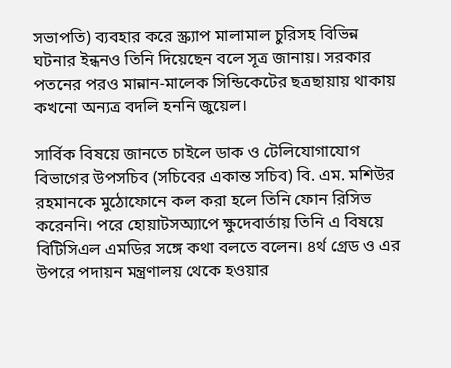সভাপতি) ব্যবহার করে স্ক্র্যাপ মালামাল চুরিসহ বিভিন্ন ঘটনার ইন্ধনও তিনি দিয়েছেন বলে সূত্র জানায়। সরকার পতনের পরও মান্নান-মালেক সিন্ডিকেটের ছত্রছায়ায় থাকায় কখনো অন্যত্র বদলি হননি জুয়েল।

সার্বিক বিষয়ে জানতে চাইলে ডাক ও টেলিযোগাযোগ বিভাগের উপসচিব (সচিবের একান্ত সচিব) বি. এম. মশিউর রহমানকে মুঠোফোনে কল করা হলে তিনি ফোন রিসিভ করেননি। পরে হোয়াটসঅ্যাপে ক্ষুদেবার্তায় তিনি এ বিষয়ে বিটিসিএল এমডির সঙ্গে কথা বলতে বলেন। ৪র্থ গ্রেড ও এর উপরে পদায়ন মন্ত্রণালয় থেকে হওয়ার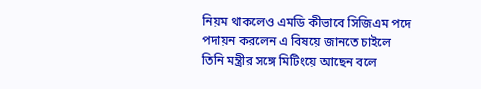নিয়ম থাকলেও এমডি কীভাবে সিজিএম পদে পদায়ন করলেন এ বিষয়ে জানতে চাইলে তিনি মন্ত্রীর সঙ্গে মিটিংয়ে আছেন বলে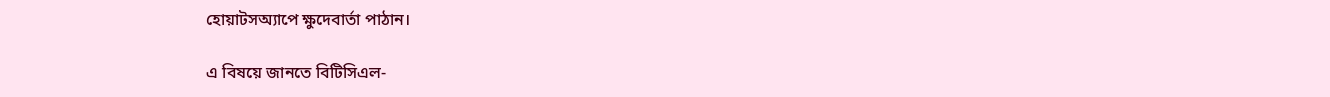হোয়াটসঅ্যাপে ক্ষুদেবার্তা পাঠান।

এ বিষয়ে জানতে বিটিসিএল-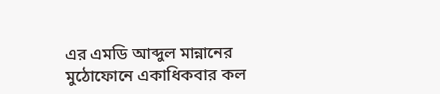এর এমডি আব্দুল মান্নানের মুঠোফোনে একাধিকবার কল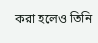করা হলেও তিনি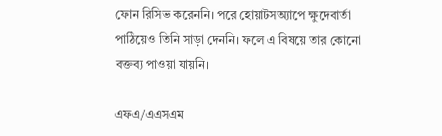ফোন রিসিভ করেননি। পরে হোয়াটসঅ্যাপে ক্ষুদেবার্তা পাঠিয়েও তিনি সাড়া দেননি। ফলে এ বিষয়ে তার কোনো বক্তব্য পাওয়া যায়নি।

এফএ/এএসএম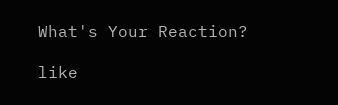What's Your Reaction?

like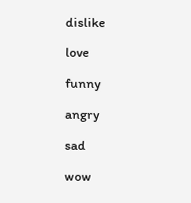dislike

love

funny

angry

sad

wow